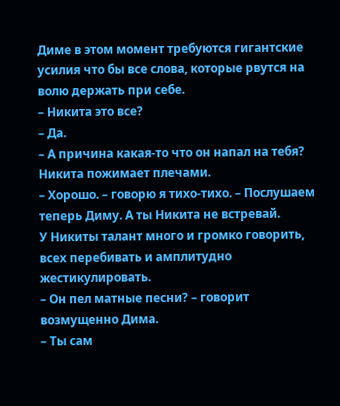Диме в этом момент требуются гигантские усилия что бы все слова, которые рвутся на волю держать при себе.
– Никита это все?
– Да.
– А причина какая-то что он напал на тебя?
Никита пожимает плечами.
– Хорошо. – говорю я тихо-тихо. – Послушаем теперь Диму. А ты Никита не встревай.
У Никиты талант много и громко говорить, всех перебивать и амплитудно жестикулировать.
– Он пел матные песни? – говорит возмущенно Дима.
– Ты сам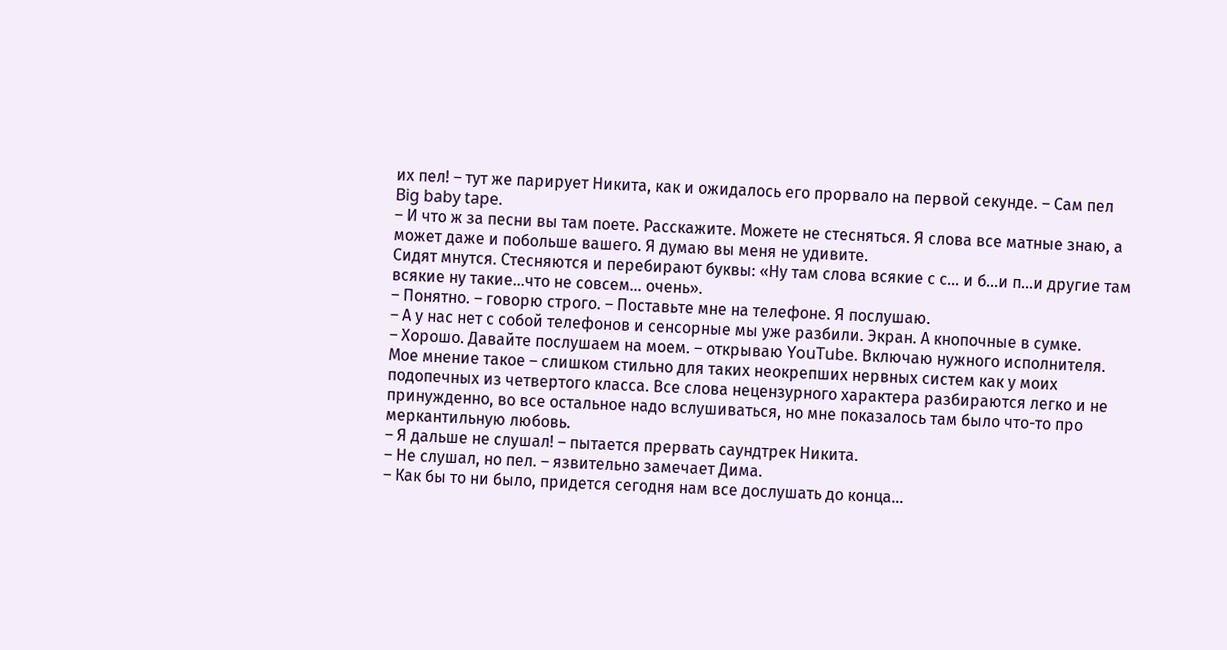их пел! – тут же парирует Никита, как и ожидалось его прорвало на первой секунде. – Сам пел Big baby tape.
– И что ж за песни вы там поете. Расскажите. Можете не стесняться. Я слова все матные знаю, а может даже и побольше вашего. Я думаю вы меня не удивите.
Сидят мнутся. Стесняются и перебирают буквы: «Ну там слова всякие с с… и б…и п…и другие там всякие ну такие…что не совсем… очень».
– Понятно. – говорю строго. – Поставьте мне на телефоне. Я послушаю.
– А у нас нет с собой телефонов и сенсорные мы уже разбили. Экран. А кнопочные в сумке.
– Хорошо. Давайте послушаем на моем. – открываю YouTube. Включаю нужного исполнителя. Мое мнение такое – слишком стильно для таких неокрепших нервных систем как у моих подопечных из четвертого класса. Все слова нецензурного характера разбираются легко и не принужденно, во все остальное надо вслушиваться, но мне показалось там было что-то про меркантильную любовь.
– Я дальше не слушал! – пытается прервать саундтрек Никита.
– Не слушал, но пел. – язвительно замечает Дима.
– Как бы то ни было, придется сегодня нам все дослушать до конца…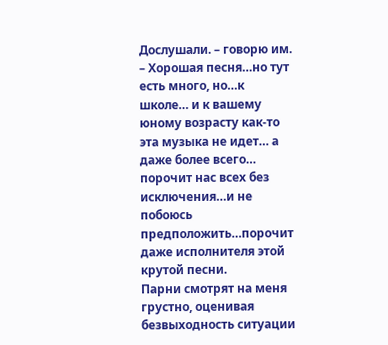Дослушали. – говорю им. – Хорошая песня…но тут есть много, но…к школе… и к вашему юному возрасту как-то эта музыка не идет… а даже более всего… порочит нас всех без исключения…и не побоюсь предположить…порочит даже исполнителя этой крутой песни.
Парни смотрят на меня грустно, оценивая безвыходность ситуации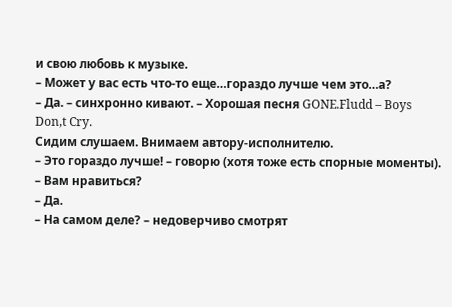и свою любовь к музыке.
– Может у вас есть что-то еще…гораздо лучше чем это…а?
– Да. – синхронно кивают. – Хорошая песня GONE.Fludd – Boys Don,t Cry.
Сидим слушаем. Внимаем автору-исполнителю.
– Это гораздо лучше! – говорю (хотя тоже есть спорные моменты).
– Вам нравиться?
– Да.
– На самом деле? – недоверчиво смотрят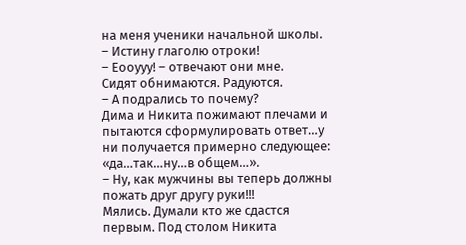на меня ученики начальной школы.
– Истину глаголю отроки!
– Еооууу! – отвечают они мне.
Сидят обнимаются. Радуются.
– А подрались то почему?
Дима и Никита пожимают плечами и пытаются сформулировать ответ…у ни получается примерно следующее: «да…так…ну…в общем…».
– Ну, как мужчины вы теперь должны пожать друг другу руки!!!
Мялись. Думали кто же сдастся первым. Под столом Никита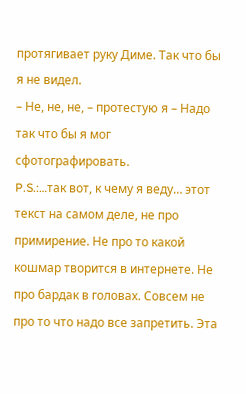протягивает руку Диме. Так что бы я не видел.
– Не, не, не, – протестую я – Надо так что бы я мог сфотографировать.
P.S.:…так вот, к чему я веду… этот текст на самом деле, не про примирение. Не про то какой кошмар творится в интернете. Не про бардак в головах. Совсем не про то что надо все запретить. Эта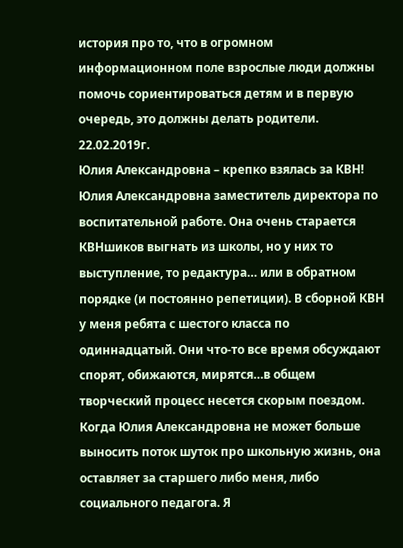история про то, что в огромном информационном поле взрослые люди должны помочь сориентироваться детям и в первую очередь, это должны делать родители.
22.02.2019г.
Юлия Александровна – крепко взялась за КВН! Юлия Александровна заместитель директора по воспитательной работе. Она очень старается КВНшиков выгнать из школы, но у них то выступление, то редактура… или в обратном порядке (и постоянно репетиции). В сборной КВН у меня ребята с шестого класса по одиннадцатый. Они что-то все время обсуждают спорят, обижаются, мирятся…в общем творческий процесс несется скорым поездом. Когда Юлия Александровна не может больше выносить поток шуток про школьную жизнь, она оставляет за старшего либо меня, либо социального педагога. Я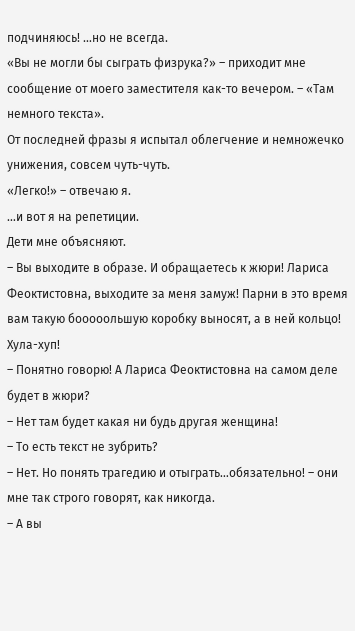подчиняюсь! …но не всегда.
«Вы не могли бы сыграть физрука?» – приходит мне сообщение от моего заместителя как-то вечером. – «Там немного текста».
От последней фразы я испытал облегчение и немножечко унижения, совсем чуть-чуть.
«Легко!» – отвечаю я.
…и вот я на репетиции.
Дети мне объясняют.
– Вы выходите в образе. И обращаетесь к жюри! Лариса Феоктистовна, выходите за меня замуж! Парни в это время вам такую бооооольшую коробку выносят, а в ней кольцо! Хула-хуп!
– Понятно говорю! А Лариса Феоктистовна на самом деле будет в жюри?
– Нет там будет какая ни будь другая женщина!
– То есть текст не зубрить?
– Нет. Но понять трагедию и отыграть…обязательно! – они мне так строго говорят, как никогда.
– А вы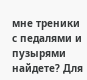мне треники с педалями и пузырями найдете? Для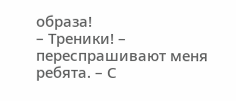образа!
– Треники! – переспрашивают меня ребята. – С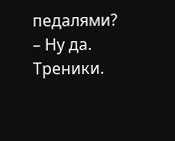педалями?
– Ну да. Треники.